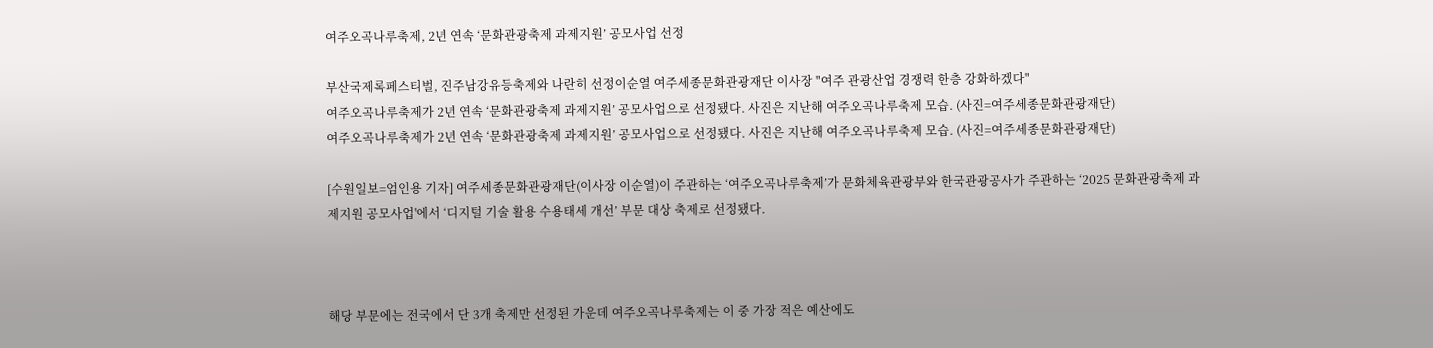여주오곡나루축제, 2년 연속 ‘문화관광축제 과제지원’ 공모사업 선정

부산국제록페스티벌, 진주남강유등축제와 나란히 선정이순열 여주세종문화관광재단 이사장 "여주 관광산업 경쟁력 한층 강화하겠다"
여주오곡나루축제가 2년 연속 ‘문화관광축제 과제지원’ 공모사업으로 선정됐다. 사진은 지난해 여주오곡나루축제 모습. (사진=여주세종문화관광재단)
여주오곡나루축제가 2년 연속 ‘문화관광축제 과제지원’ 공모사업으로 선정됐다. 사진은 지난해 여주오곡나루축제 모습. (사진=여주세종문화관광재단)

[수원일보=엄인용 기자] 여주세종문화관광재단(이사장 이순열)이 주관하는 ‘여주오곡나루축제’가 문화체육관광부와 한국관광공사가 주관하는 ‘2025 문화관광축제 과제지원 공모사업'에서 ‘디지털 기술 활용 수용태세 개선’ 부문 대상 축제로 선정됐다.



해당 부문에는 전국에서 단 3개 축제만 선정된 가운데 여주오곡나루축제는 이 중 가장 적은 예산에도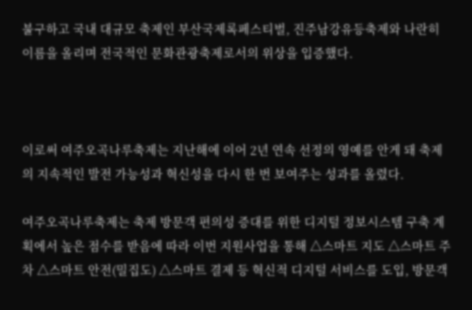불구하고 국내 대규모 축제인 부산국제록페스티벌, 진주남강유등축제와 나란히 이름을 올리며 전국적인 문화관광축제로서의 위상을 입증했다.



이로써 여주오곡나루축제는 지난해에 이어 2년 연속 선정의 영예를 안게 돼 축제의 지속적인 발전 가능성과 혁신성을 다시 한 번 보여주는 성과를 올렸다.

여주오곡나루축제는 축제 방문객 편의성 증대를 위한 디지털 정보시스템 구축 계획에서 높은 점수를 받음에 따라 이번 지원사업을 통해 △스마트 지도 △스마트 주차 △스마트 안전(밀집도) △스마트 결제 등 혁신적 디지털 서비스를 도입, 방문객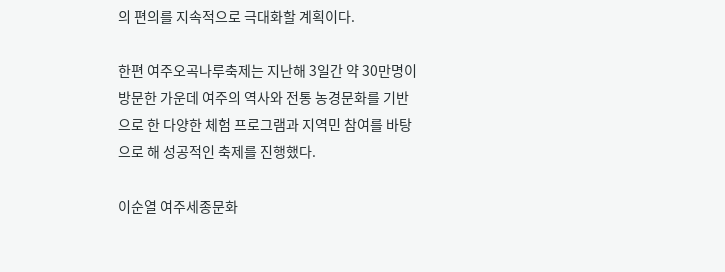의 편의를 지속적으로 극대화할 계획이다.

한편 여주오곡나루축제는 지난해 3일간 약 30만명이 방문한 가운데 여주의 역사와 전통 농경문화를 기반으로 한 다양한 체험 프로그램과 지역민 참여를 바탕으로 해 성공적인 축제를 진행했다.

이순열 여주세종문화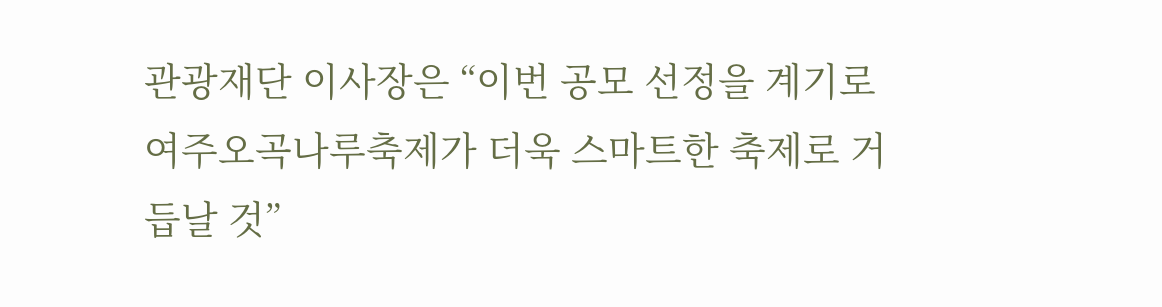관광재단 이사장은 “이번 공모 선정을 계기로 여주오곡나루축제가 더욱 스마트한 축제로 거듭날 것”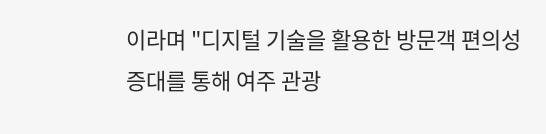이라며 "디지털 기술을 활용한 방문객 편의성 증대를 통해 여주 관광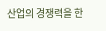산업의 경쟁력을 한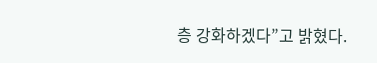층 강화하겠다”고 밝혔다.